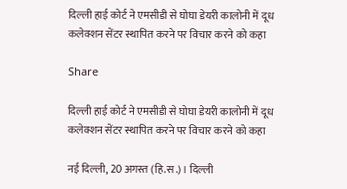दिल्ली हाई कोर्ट ने एमसीडी से घोघा डेयरी कालोनी में दूध कलेक्शन सेंटर स्थापित करने पर विचार करने को कहा

Share

दिल्ली हाई कोर्ट ने एमसीडी से घोघा डेयरी कालोनी में दूध कलेक्शन सेंटर स्थापित करने पर विचार करने को कहा

नई दिल्ली, 20 अगस्त (हि.स.)। दिल्ली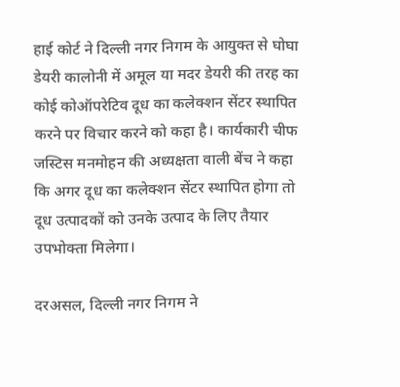हाई कोर्ट ने दिल्ली नगर निगम के आयुक्त से घोघा डेयरी कालोनी में अमूल या मदर डेयरी की तरह का कोई कोऑपरेटिव दूध का कलेक्शन सेंटर स्थापित करने पर विचार करने को कहा है। कार्यकारी चीफ जस्टिस मनमोहन की अध्यक्षता वाली बेंच ने कहा कि अगर दूध का कलेक्शन सेंटर स्थापित होगा तो दूध उत्पादकों को उनके उत्पाद के लिए तैयार उपभोक्ता मिलेगा।

दरअसल, दिल्ली नगर निगम ने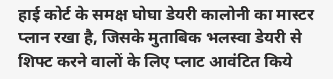हाई कोर्ट के समक्ष घोघा डेयरी कालोनी का मास्टर प्लान रखा है, जिसके मुताबिक भलस्वा डेयरी से शिफ्ट करने वालों के लिए प्लाट आवंटित किये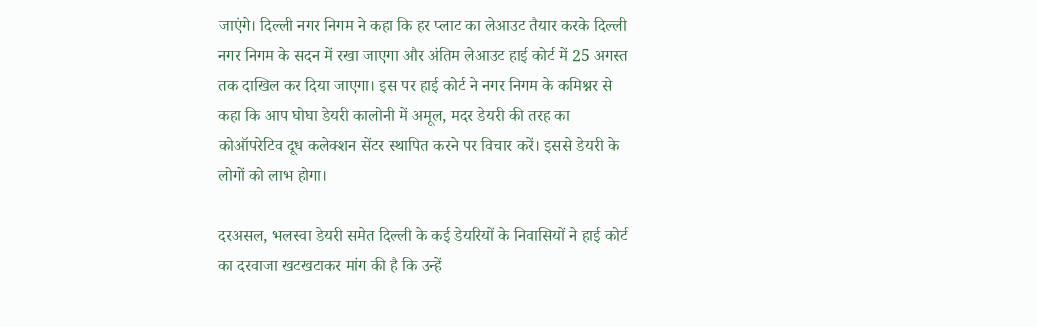जाएंगे। दिल्ली नगर निगम ने कहा कि हर प्लाट का लेआउट तैयार करके दिल्ली नगर निगम के सदन में रखा जाएगा और अंतिम लेआउट हाई कोर्ट में 25 अगस्त तक दाखिल कर दिया जाएगा। इस पर हाई कोर्ट ने नगर निगम के कमिश्नर से कहा कि आप घोघा डेयरी कालोनी में अमूल, मदर डेयरी की तरह का कोऑपरेटिव दूध कलेक्शन सेंटर स्थापित करने पर विचार करें। इससे डेयरी के लोगों को लाभ होगा।

दरअसल, भलस्वा डेयरी समेत दिल्ली के कई डेयरियों के निवासियों ने हाई कोर्ट का दरवाजा खटखटाकर मांग की है कि उन्हें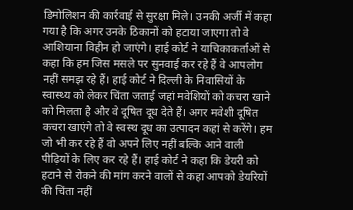डिमोलिशन की कार्रवाई से सुरक्षा मिले। उनकी अर्जी में कहा गया है कि अगर उनके ठिकानों को हटाया जाएगा तो वे आशियाना विहीन हो जाएंगे। हाई कोर्ट ने याचिकाकर्ताओं से कहा कि हम जिस मसले पर सुनवाई कर रहे हैं वे आपलोग नहीं समझ रहे हैं। हाई कोर्ट ने दिल्ली के निवासियों के स्वास्थ्य को लेकर चिंता जताई जहां मवेशियों को कचरा खाने को मिलता है और वे दूषित दूध देते हैं। अगर मवेशी दूषित कचरा खाएंगे तो वे स्वस्थ दूध का उत्पादन कहां से करेंगे। हम जो भी कर रहे हैं वो अपने लिए नहीं बल्कि आने वाली पीढ़ियों के लिए कर रहे हैं। हाई कोर्ट ने कहा कि डेयरी को हटाने से रोकने की मांग करने वालों से कहा आपको डेयरियों की चिंता नहीं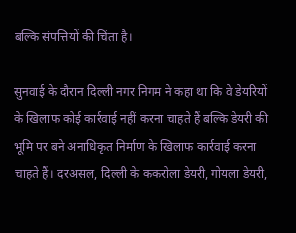बल्कि संपत्तियों की चिंता है।

सुनवाई के दौरान दिल्ली नगर निगम ने कहा था कि वे डेयरियों के खिलाफ कोई कार्रवाई नहीं करना चाहते हैं बल्कि डेयरी की भूमि पर बने अनाधिकृत निर्माण के खिलाफ कार्रवाई करना चाहते हैं। दरअसल, दिल्ली के ककरोला डेयरी, गोयला डेयरी,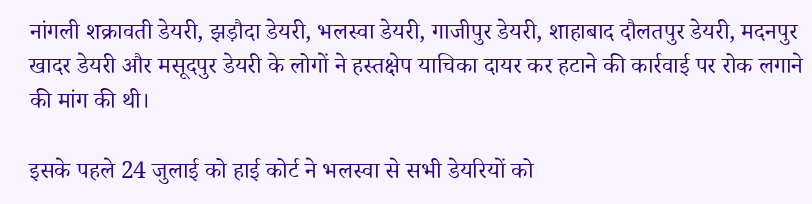नांगली शक्रावती डेयरी, झड़ौदा डेयरी, भलस्वा डेयरी, गाजीपुर डेयरी, शाहाबाद दौलतपुर डेयरी, मदनपुर खादर डेयरी और मसूदपुर डेयरी के लोगों ने हस्तक्षेप याचिका दायर कर हटाने की कार्रवाई पर रोक लगाने की मांग की थी।

इसके पहले 24 जुलाई को हाई कोर्ट ने भलस्वा से सभी डेयरियों को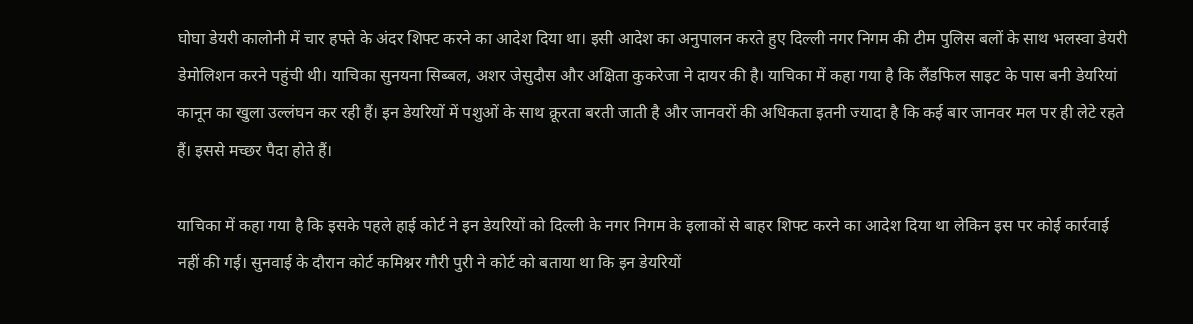घोघा डेयरी कालोनी में चार हफ्ते के अंदर शिफ्ट करने का आदेश दिया था। इसी आदेश का अनुपालन करते हुए दिल्ली नगर निगम की टीम पुलिस बलों के साथ भलस्वा डेयरी डेमोलिशन करने पहुंची थी। याचिका सुनयना सिब्बल, अशर जेसुदौस और अक्षिता कुकरेजा ने दायर की है। याचिका में कहा गया है कि लैंडफिल साइट के पास बनी डेयरियां कानून का खुला उल्लंघन कर रही हैं। इन डेयरियों में पशुओं के साथ क्रूरता बरती जाती है और जानवरों की अधिकता इतनी ज्यादा है कि कई बार जानवर मल पर ही लेटे रहते हैं। इससे मच्छर पैदा होते हैं।

याचिका में कहा गया है कि इसके पहले हाई कोर्ट ने इन डेयरियों को दिल्ली के नगर निगम के इलाकों से बाहर शिफ्ट करने का आदेश दिया था लेकिन इस पर कोई कार्रवाई नहीं की गई। सुनवाई के दौरान कोर्ट कमिश्नर गौरी पुरी ने कोर्ट को बताया था कि इन डेयरियों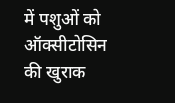में पशुओं को ऑक्सीटोसिन की खुराक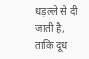धड़ल्ले से दी जाती है, ताकि दूध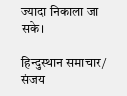ज्यादा निकाला जा सके।

हिन्दुस्थान समाचार/ संजय